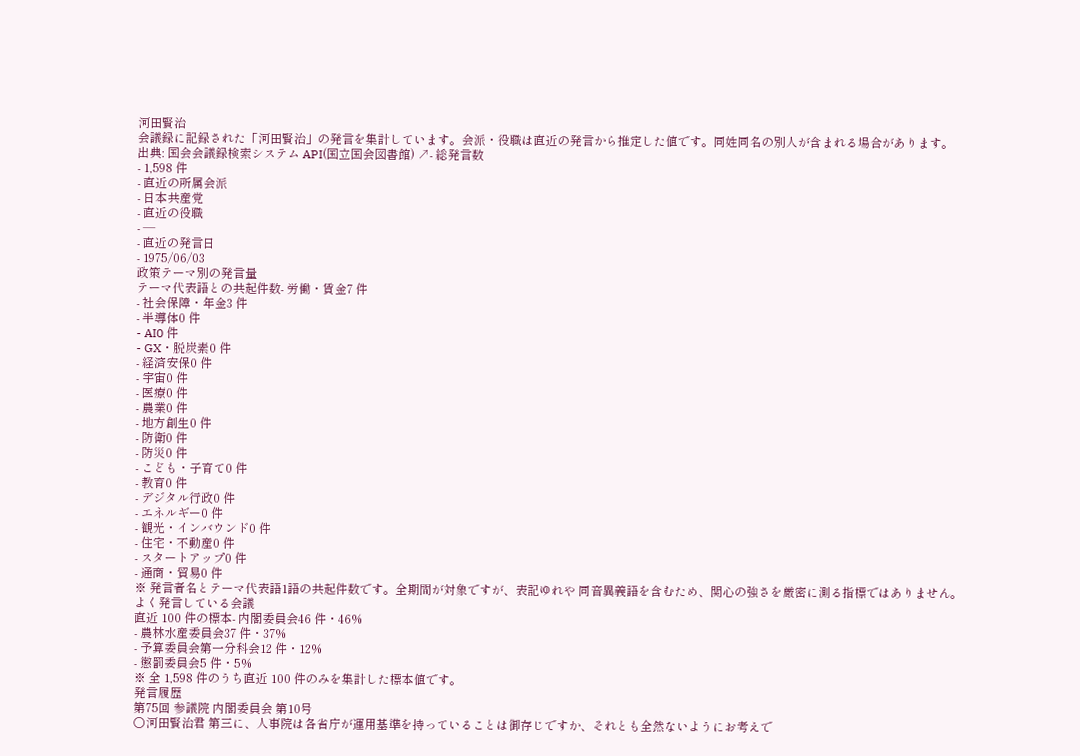河田賢治
会議録に記録された「河田賢治」の発言を集計しています。会派・役職は直近の発言から推定した値です。同姓同名の別人が含まれる場合があります。
出典: 国会会議録検索システム API(国立国会図書館) ↗- 総発言数
- 1,598 件
- 直近の所属会派
- 日本共産党
- 直近の役職
- —
- 直近の発言日
- 1975/06/03
政策テーマ別の発言量
テーマ代表語との共起件数- 労働・賃金7 件
- 社会保障・年金3 件
- 半導体0 件
- AI0 件
- GX・脱炭素0 件
- 経済安保0 件
- 宇宙0 件
- 医療0 件
- 農業0 件
- 地方創生0 件
- 防衛0 件
- 防災0 件
- こども・子育て0 件
- 教育0 件
- デジタル行政0 件
- エネルギー0 件
- 観光・インバウンド0 件
- 住宅・不動産0 件
- スタートアップ0 件
- 通商・貿易0 件
※ 発言者名とテーマ代表語1語の共起件数です。全期間が対象ですが、表記ゆれや 同音異義語を含むため、関心の強さを厳密に測る指標ではありません。
よく発言している会議
直近 100 件の標本- 内閣委員会46 件・46%
- 農林水産委員会37 件・37%
- 予算委員会第一分科会12 件・12%
- 懲罰委員会5 件・5%
※ 全 1,598 件のうち直近 100 件のみを集計した標本値です。
発言履歴
第75回 参議院 内閣委員会 第10号
○河田賢治君 第三に、人事院は各省庁が運用基準を持っていることは御存じですか、それとも全然ないようにお考えで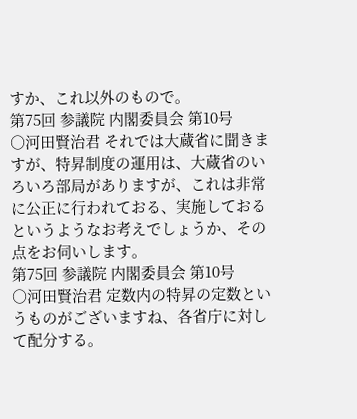すか、これ以外のもので。
第75回 参議院 内閣委員会 第10号
○河田賢治君 それでは大蔵省に聞きますが、特昇制度の運用は、大蔵省のいろいろ部局がありますが、これは非常に公正に行われておる、実施しておるというようなお考えでしょうか、その点をお伺いします。
第75回 参議院 内閣委員会 第10号
○河田賢治君 定数内の特昇の定数というものがございますね、各省庁に対して配分する。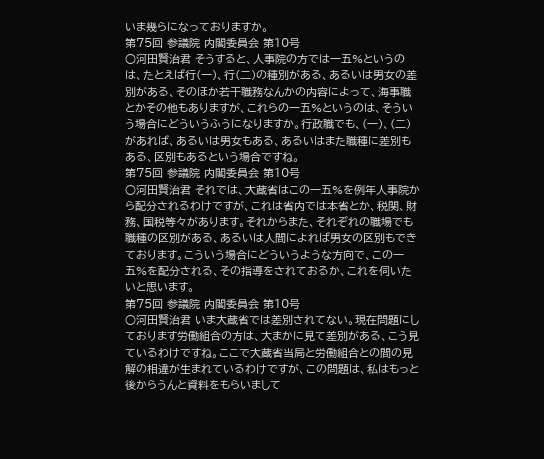いま幾らになっておりますか。
第75回 参議院 内閣委員会 第10号
○河田賢治君 そうすると、人事院の方では一五%というのは、たとえば行(一)、行(二)の種別がある、あるいは男女の差別がある、そのほか若干職務なんかの内容によって、海事職とかその他もありますが、これらの一五%というのは、そういう場合にどういうふうになりますか。行政職でも、(一)、(二)があれば、あるいは男女もある、あるいはまた職種に差別もある、区別もあるという場合ですね。
第75回 参議院 内閣委員会 第10号
○河田賢治君 それでは、大蔵省はこの一五%を例年人事院から配分されるわけですが、これは省内では本省とか、税関、財務、国税等々があります。それからまた、それぞれの職場でも職種の区別がある、あるいは人間によれば男女の区別もできております。こういう場合にどういうような方向で、この一五%を配分される、その指導をされておるか、これを伺いたいと思います。
第75回 参議院 内閣委員会 第10号
○河田賢治君 いま大蔵省では差別されてない。現在問題にしております労働組合の方は、大まかに見て差別がある、こう見ているわけですね。ここで大蔵省当局と労働組合との間の見解の相違が生まれているわけですが、この問題は、私はもっと後からうんと資料をもらいまして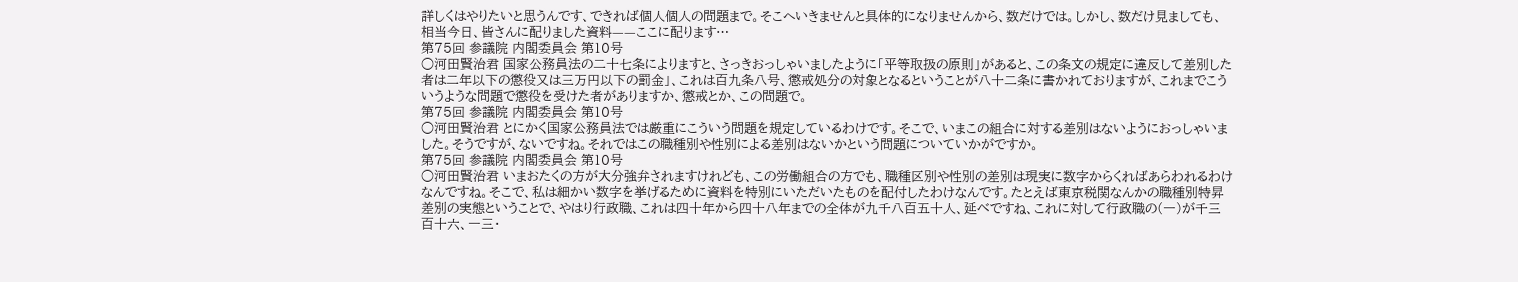詳しくはやりたいと思うんです、できれば個人個人の問題まで。そこへいきませんと具体的になりませんから、数だけでは。しかし、数だけ見ましても、相当今日、皆さんに配りました資料——ここに配ります…
第75回 参議院 内閣委員会 第10号
○河田賢治君 国家公務員法の二十七条によりますと、さっきおっしゃいましたように「平等取扱の原則」があると、この条文の規定に違反して差別した者は二年以下の懲役又は三万円以下の罰金」、これは百九条八号、懲戒処分の対象となるということが八十二条に書かれておりますが、これまでこういうような問題で懲役を受けた者がありますか、懲戒とか、この問題で。
第75回 参議院 内閣委員会 第10号
○河田賢治君 とにかく国家公務員法では厳重にこういう問題を規定しているわけです。そこで、いまこの組合に対する差別はないようにおっしゃいました。そうですが、ないですね。それではこの職種別や性別による差別はないかという問題についていかがですか。
第75回 参議院 内閣委員会 第10号
○河田賢治君 いまおたくの方が大分強弁されますけれども、この労働組合の方でも、職種区別や性別の差別は現実に数字からくればあらわれるわけなんですね。そこで、私は細かい数字を挙げるために資料を特別にいただいたものを配付したわけなんです。たとえば東京税関なんかの職種別特昇差別の実態ということで、やはり行政職、これは四十年から四十八年までの全体が九千八百五十人、延べですね、これに対して行政職の(一)が千三百十六、一三・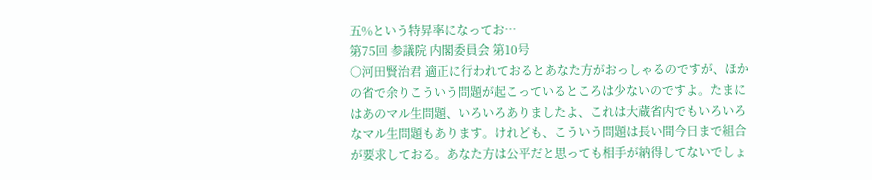五%という特昇率になってお…
第75回 参議院 内閣委員会 第10号
○河田賢治君 適正に行われておるとあなた方がおっしゃるのですが、ほかの省で余りこういう問題が起こっているところは少ないのですよ。たまにはあのマル生問題、いろいろありましたよ、これは大蔵省内でもいろいろなマル生問題もあります。けれども、こういう問題は長い間今日まで組合が要求しておる。あなた方は公平だと思っても相手が納得してないでしょ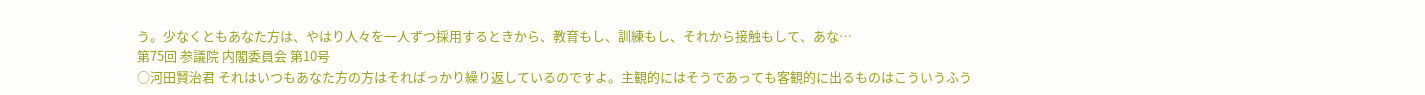う。少なくともあなた方は、やはり人々を一人ずつ採用するときから、教育もし、訓練もし、それから接触もして、あな…
第75回 参議院 内閣委員会 第10号
○河田賢治君 それはいつもあなた方の方はそればっかり繰り返しているのですよ。主観的にはそうであっても客観的に出るものはこういうふう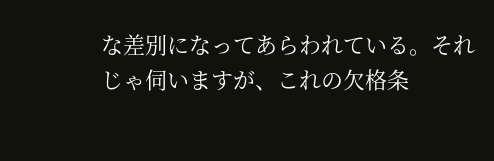な差別になってあらわれている。それじゃ伺いますが、これの欠格条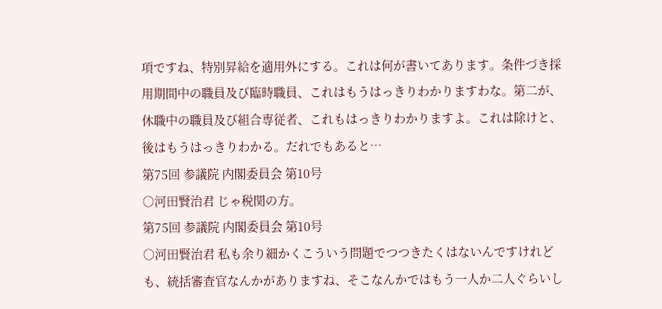項ですね、特別昇給を適用外にする。これは何が書いてあります。条件づき採用期間中の職員及び臨時職員、これはもうはっきりわかりますわな。第二が、休職中の職員及び組合専従者、これもはっきりわかりますよ。これは除けと、後はもうはっきりわかる。だれでもあると…
第75回 参議院 内閣委員会 第10号
○河田賢治君 じゃ税関の方。
第75回 参議院 内閣委員会 第10号
○河田賢治君 私も余り細かくこういう問題でつつきたくはないんですけれども、統括審査官なんかがありますね、そこなんかではもう一人か二人ぐらいし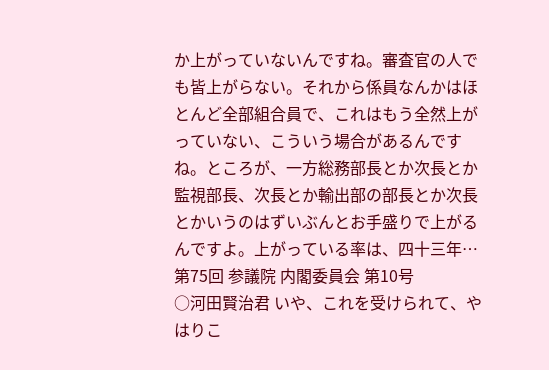か上がっていないんですね。審査官の人でも皆上がらない。それから係員なんかはほとんど全部組合員で、これはもう全然上がっていない、こういう場合があるんですね。ところが、一方総務部長とか次長とか監視部長、次長とか輸出部の部長とか次長とかいうのはずいぶんとお手盛りで上がるんですよ。上がっている率は、四十三年…
第75回 参議院 内閣委員会 第10号
○河田賢治君 いや、これを受けられて、やはりこ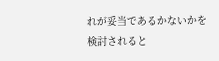れが妥当であるかないかを検討されると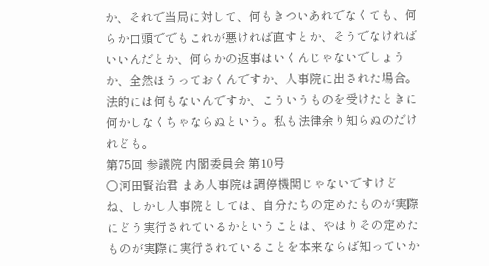か、それで当局に対して、何もきついあれでなくても、何らか口頭ででもこれが悪ければ直すとか、そうでなければいいんだとか、何らかの返事はいくんじゃないでしょうか、全然ほうっておくんですか、人事院に出された場合。法的には何もないんですか、こういうものを受けたときに何かしなくちゃならぬという。私も法律余り知らぬのだけれども。
第75回 参議院 内閣委員会 第10号
○河田賢治君 まあ人事院は調停機関じゃないですけどね、しかし人事院としては、自分たちの定めたものが実際にどう実行されているかということは、やはりその定めたものが実際に実行されていることを本来ならば知っていか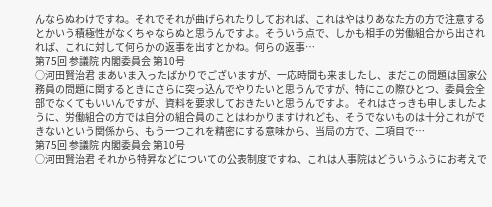んならぬわけですね。それでそれが曲げられたりしておれば、これはやはりあなた方の方で注意するとかいう積極性がなくちゃならぬと思うんですよ。そういう点で、しかも相手の労働組合から出されれば、これに対して何らかの返事を出すとかね。何らの返事…
第75回 参議院 内閣委員会 第10号
○河田賢治君 まあいま入ったばかりでございますが、一応時間も来ましたし、まだこの問題は国家公務員の問題に関するときにさらに突っ込んでやりたいと思うんですが、特にこの際ひとつ、委員会全部でなくてもいいんですが、資料を要求しておきたいと思うんですよ。 それはさっきも申しましたように、労働組合の方では自分の組合員のことはわかりますけれども、そうでないものは十分これができないという関係から、もう一つこれを精密にする意味から、当局の方で、二項目で…
第75回 参議院 内閣委員会 第10号
○河田賢治君 それから特昇などについての公表制度ですね、これは人事院はどういうふうにお考えで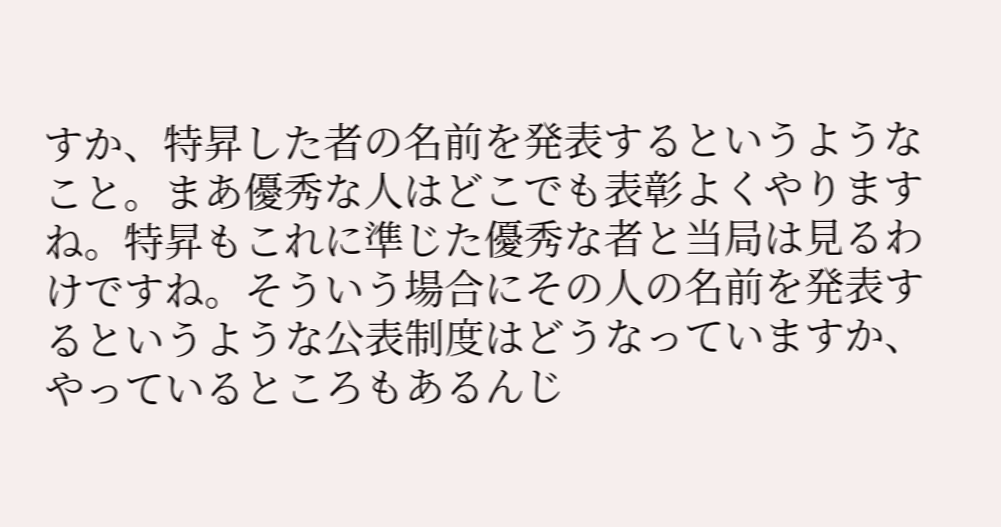すか、特昇した者の名前を発表するというようなこと。まあ優秀な人はどこでも表彰よくやりますね。特昇もこれに準じた優秀な者と当局は見るわけですね。そういう場合にその人の名前を発表するというような公表制度はどうなっていますか、やっているところもあるんじ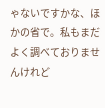ゃないですかな、ほかの省で。私もまだよく調べておりませんけれど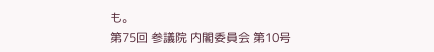も。
第75回 参議院 内閣委員会 第10号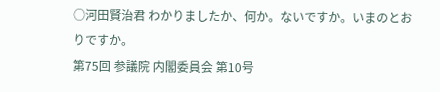○河田賢治君 わかりましたか、何か。ないですか。いまのとおりですか。
第75回 参議院 内閣委員会 第10号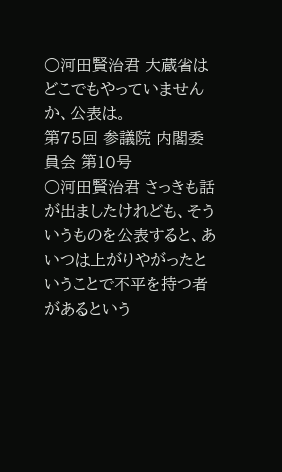○河田賢治君 大蔵省はどこでもやっていませんか、公表は。
第75回 参議院 内閣委員会 第10号
○河田賢治君 さっきも話が出ましたけれども、そういうものを公表すると、あいつは上がりやがったということで不平を持つ者があるという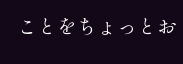ことをちょっとお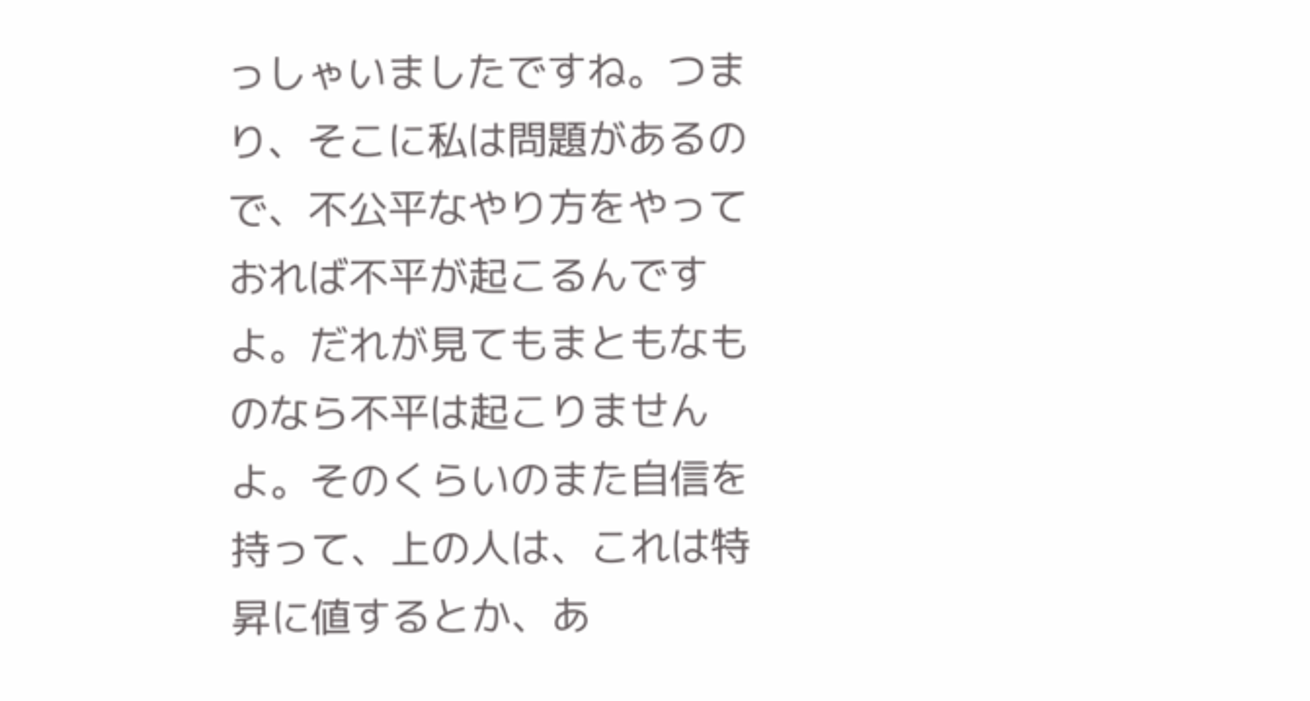っしゃいましたですね。つまり、そこに私は問題があるので、不公平なやり方をやっておれば不平が起こるんですよ。だれが見てもまともなものなら不平は起こりませんよ。そのくらいのまた自信を持って、上の人は、これは特昇に値するとか、あ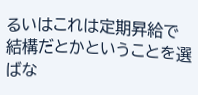るいはこれは定期昇給で結構だとかということを選ばな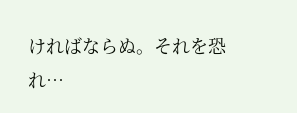ければならぬ。それを恐れ…